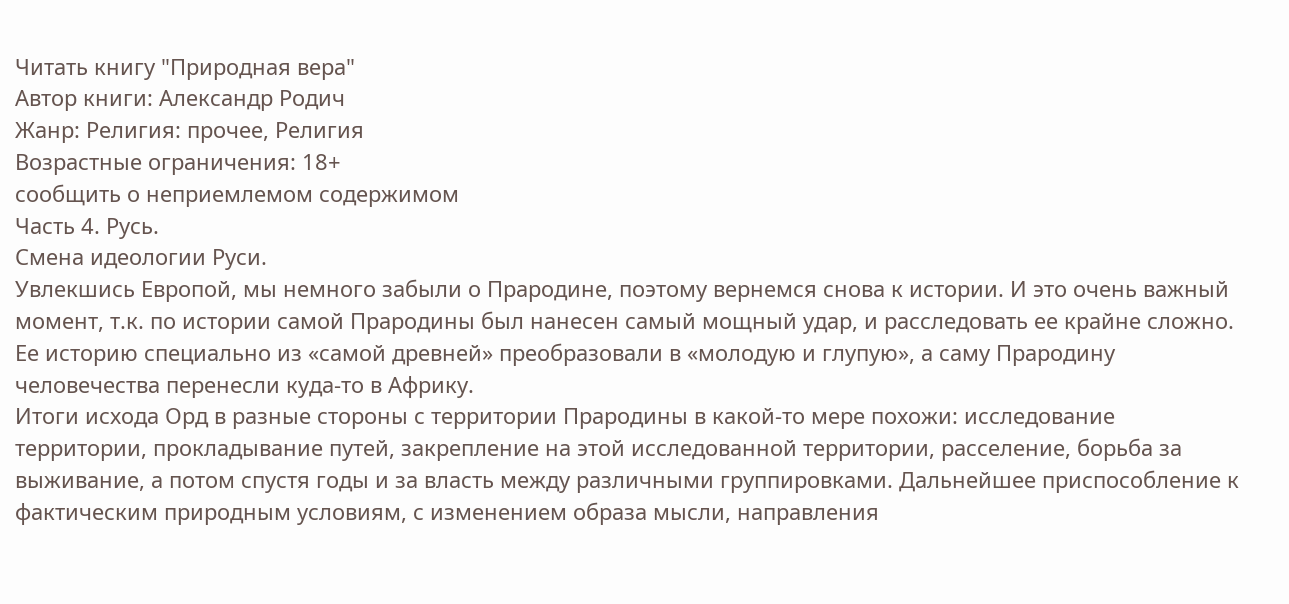Читать книгу "Природная вера"
Автор книги: Александр Родич
Жанр: Религия: прочее, Религия
Возрастные ограничения: 18+
сообщить о неприемлемом содержимом
Часть 4. Русь.
Смена идеологии Руси.
Увлекшись Европой, мы немного забыли о Прародине, поэтому вернемся снова к истории. И это очень важный момент, т.к. по истории самой Прародины был нанесен самый мощный удар, и расследовать ее крайне сложно. Ее историю специально из «самой древней» преобразовали в «молодую и глупую», а саму Прародину человечества перенесли куда-то в Африку.
Итоги исхода Орд в разные стороны с территории Прародины в какой-то мере похожи: исследование территории, прокладывание путей, закрепление на этой исследованной территории, расселение, борьба за выживание, а потом спустя годы и за власть между различными группировками. Дальнейшее приспособление к фактическим природным условиям, с изменением образа мысли, направления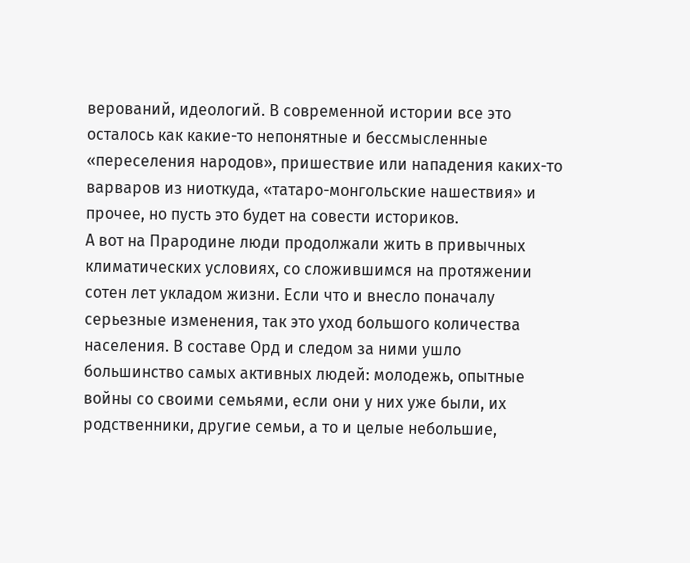верований, идеологий. В современной истории все это осталось как какие-то непонятные и бессмысленные «переселения народов», пришествие или нападения каких-то варваров из ниоткуда, «татаро-монгольские нашествия» и прочее, но пусть это будет на совести историков.
А вот на Прародине люди продолжали жить в привычных климатических условиях, со сложившимся на протяжении сотен лет укладом жизни. Если что и внесло поначалу серьезные изменения, так это уход большого количества населения. В составе Орд и следом за ними ушло большинство самых активных людей: молодежь, опытные войны со своими семьями, если они у них уже были, их родственники, другие семьи, а то и целые небольшие,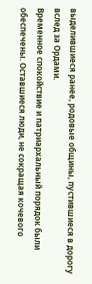выделившиеся ранее, родовые общины, пустившиеся в дорогу вслед за Ордами.
Временное спокойствие и патриархальный порядок были обеспечены. Оставшиеся люди, не сокращая кочевого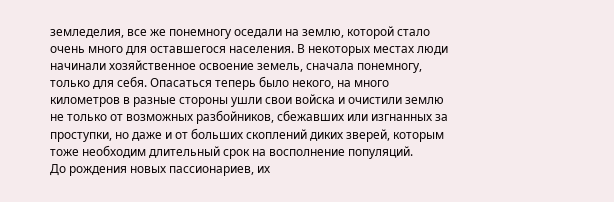земледелия, все же понемногу оседали на землю, которой стало очень много для оставшегося населения. В некоторых местах люди начинали хозяйственное освоение земель, сначала понемногу, только для себя. Опасаться теперь было некого, на много километров в разные стороны ушли свои войска и очистили землю не только от возможных разбойников, сбежавших или изгнанных за проступки, но даже и от больших скоплений диких зверей, которым тоже необходим длительный срок на восполнение популяций.
До рождения новых пассионариев, их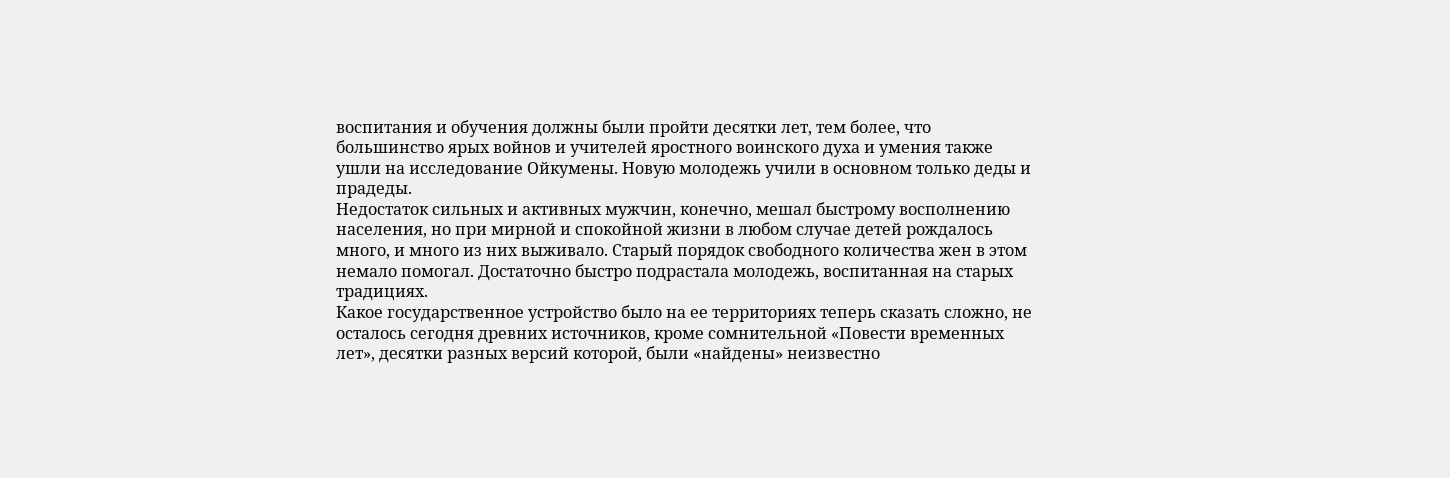воспитания и обучения должны были пройти десятки лет, тем более, что большинство ярых войнов и учителей яростного воинского духа и умения также ушли на исследование Ойкумены. Новую молодежь учили в основном только деды и прадеды.
Недостаток сильных и активных мужчин, конечно, мешал быстрому восполнению населения, но при мирной и спокойной жизни в любом случае детей рождалось много, и много из них выживало. Старый порядок свободного количества жен в этом немало помогал. Достаточно быстро подрастала молодежь, воспитанная на старых традициях.
Какое государственное устройство было на ее территориях теперь сказать сложно, не осталось сегодня древних источников, кроме сомнительной «Повести временных лет», десятки разных версий которой, были «найдены» неизвестно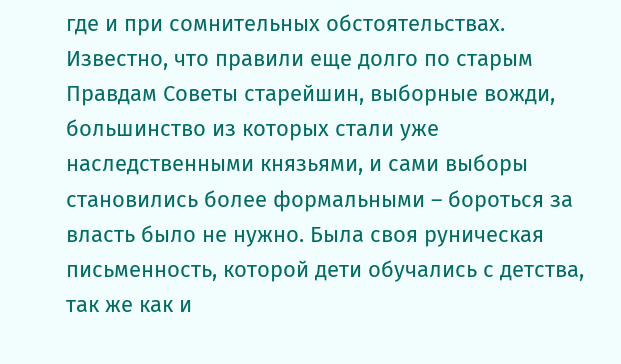где и при сомнительных обстоятельствах.
Известно, что правили еще долго по старым Правдам Советы старейшин, выборные вожди, большинство из которых стали уже наследственными князьями, и сами выборы становились более формальными – бороться за власть было не нужно. Была своя руническая письменность, которой дети обучались с детства, так же как и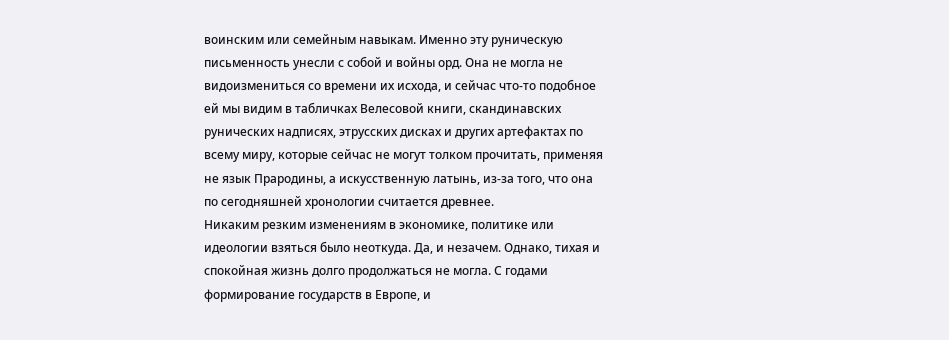воинским или семейным навыкам. Именно эту руническую письменность унесли с собой и войны орд. Она не могла не видоизмениться со времени их исхода, и сейчас что-то подобное ей мы видим в табличках Велесовой книги, скандинавских рунических надписях, этрусских дисках и других артефактах по всему миру, которые сейчас не могут толком прочитать, применяя не язык Прародины, а искусственную латынь, из-за того, что она по сегодняшней хронологии считается древнее.
Никаким резким изменениям в экономике, политике или идеологии взяться было неоткуда. Да, и незачем. Однако, тихая и спокойная жизнь долго продолжаться не могла. С годами формирование государств в Европе, и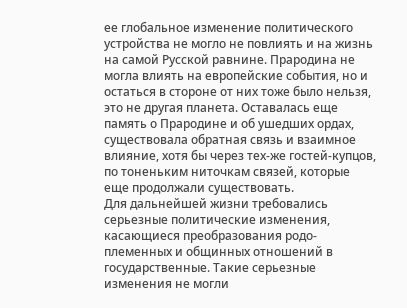ее глобальное изменение политического устройства не могло не повлиять и на жизнь на самой Русской равнине. Прародина не могла влиять на европейские события, но и остаться в стороне от них тоже было нельзя, это не другая планета. Оставалась еще память о Прародине и об ушедших ордах, существовала обратная связь и взаимное влияние, хотя бы через тех-же гостей-купцов, по тоненьким ниточкам связей, которые еще продолжали существовать.
Для дальнейшей жизни требовались серьезные политические изменения, касающиеся преобразования родо-племенных и общинных отношений в государственные. Такие серьезные изменения не могли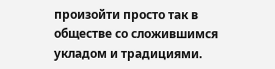произойти просто так в обществе со сложившимся укладом и традициями.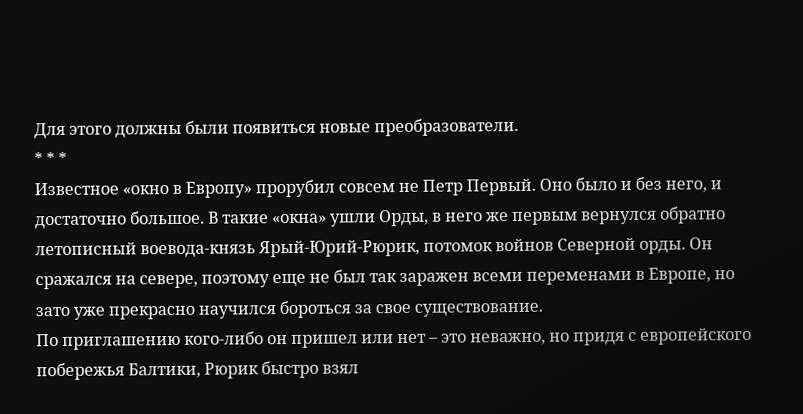Для этого должны были появиться новые преобразователи.
* * *
Известное «окно в Европу» прорубил совсем не Петр Первый. Оно было и без него, и достаточно большое. В такие «окна» ушли Орды, в него же первым вернулся обратно летописный воевода-князь Ярый-Юрий-Рюрик, потомок войнов Северной орды. Он сражался на севере, поэтому еще не был так заражен всеми переменами в Европе, но зато уже прекрасно научился бороться за свое существование.
По приглашению кого-либо он пришел или нет – это неважно, но придя с европейского побережья Балтики, Рюрик быстро взял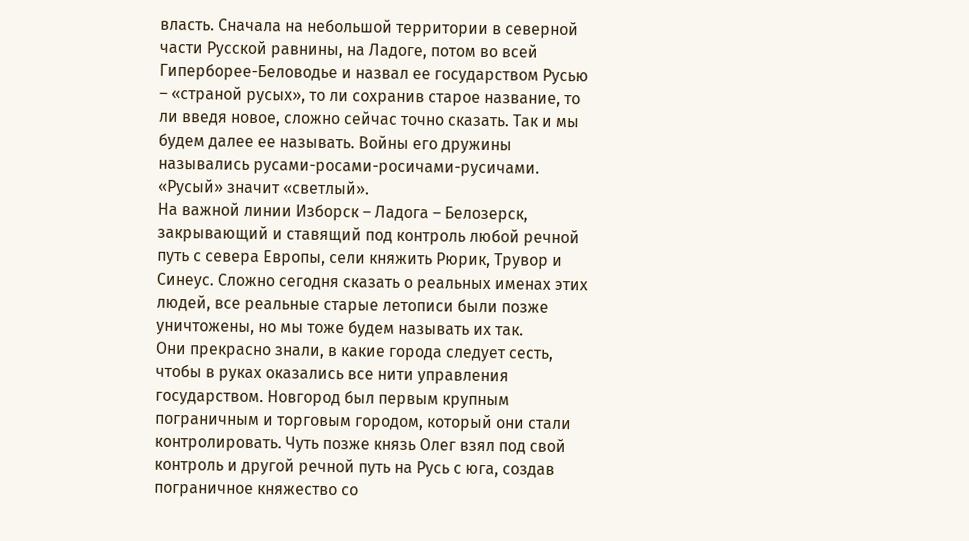власть. Сначала на небольшой территории в северной части Русской равнины, на Ладоге, потом во всей Гиперборее-Беловодье и назвал ее государством Русью – «страной русых», то ли сохранив старое название, то ли введя новое, сложно сейчас точно сказать. Так и мы будем далее ее называть. Войны его дружины назывались русами-росами-росичами-русичами. «Русый» значит «светлый».
На важной линии Изборск – Ладога – Белозерск, закрывающий и ставящий под контроль любой речной путь с севера Европы, сели княжить Рюрик, Трувор и Синеус. Сложно сегодня сказать о реальных именах этих людей, все реальные старые летописи были позже уничтожены, но мы тоже будем называть их так.
Они прекрасно знали, в какие города следует сесть, чтобы в руках оказались все нити управления государством. Новгород был первым крупным пограничным и торговым городом, который они стали контролировать. Чуть позже князь Олег взял под свой контроль и другой речной путь на Русь с юга, создав пограничное княжество со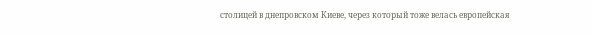столицей в днепровском Киеве, через который тоже велась европейская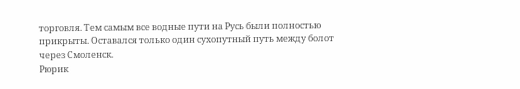торговля. Тем самым все водные пути на Русь были полностью прикрыты. Оставался только один сухопутный путь между болот через Смоленск.
Рюрик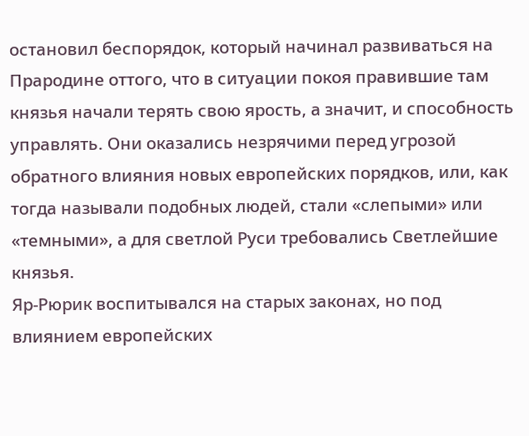остановил беспорядок, который начинал развиваться на Прародине оттого, что в ситуации покоя правившие там князья начали терять свою ярость, а значит, и способность управлять. Они оказались незрячими перед угрозой обратного влияния новых европейских порядков, или, как тогда называли подобных людей, стали «слепыми» или «темными», а для светлой Руси требовались Светлейшие князья.
Яр-Рюрик воспитывался на старых законах, но под влиянием европейских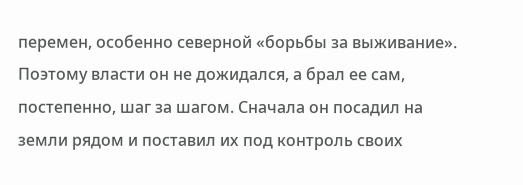перемен, особенно северной «борьбы за выживание». Поэтому власти он не дожидался, а брал ее сам, постепенно, шаг за шагом. Сначала он посадил на земли рядом и поставил их под контроль своих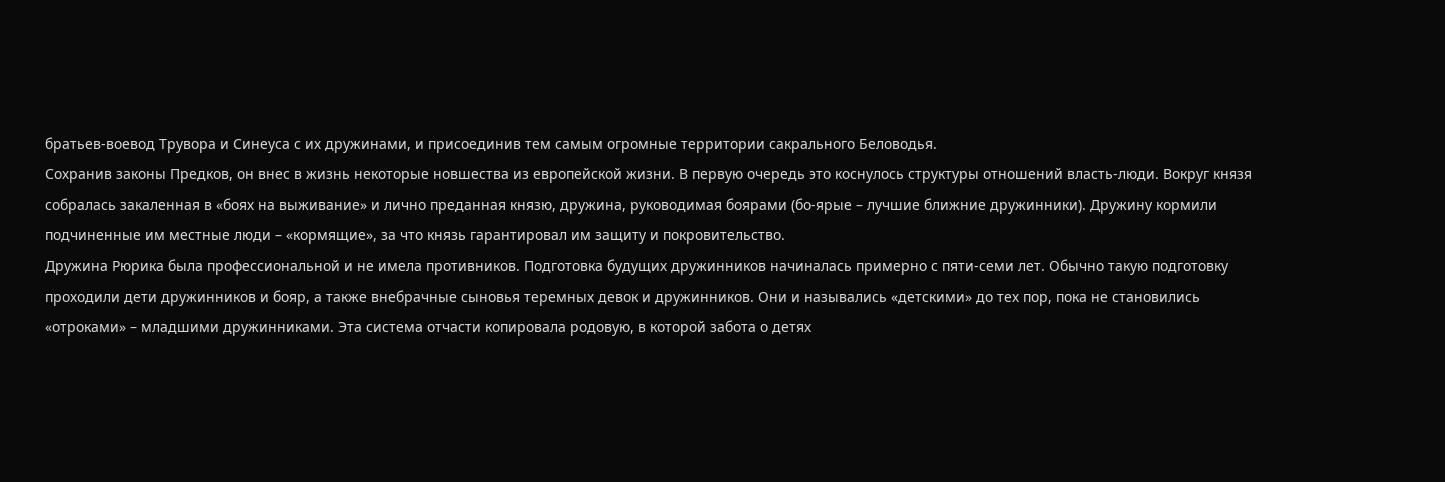братьев-воевод Трувора и Синеуса с их дружинами, и присоединив тем самым огромные территории сакрального Беловодья.
Сохранив законы Предков, он внес в жизнь некоторые новшества из европейской жизни. В первую очередь это коснулось структуры отношений власть-люди. Вокруг князя собралась закаленная в «боях на выживание» и лично преданная князю, дружина, руководимая боярами (бо-ярые – лучшие ближние дружинники). Дружину кормили подчиненные им местные люди – «кормящие», за что князь гарантировал им защиту и покровительство.
Дружина Рюрика была профессиональной и не имела противников. Подготовка будущих дружинников начиналась примерно с пяти-семи лет. Обычно такую подготовку проходили дети дружинников и бояр, а также внебрачные сыновья теремных девок и дружинников. Они и назывались «детскими» до тех пор, пока не становились «отроками» – младшими дружинниками. Эта система отчасти копировала родовую, в которой забота о детях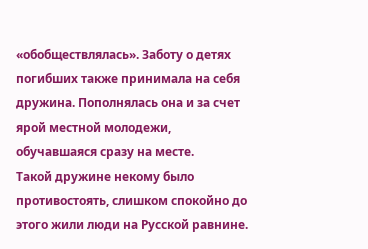«обобществлялась». Заботу о детях погибших также принимала на себя дружина. Пополнялась она и за счет ярой местной молодежи, обучавшаяся сразу на месте.
Такой дружине некому было противостоять, слишком спокойно до этого жили люди на Русской равнине.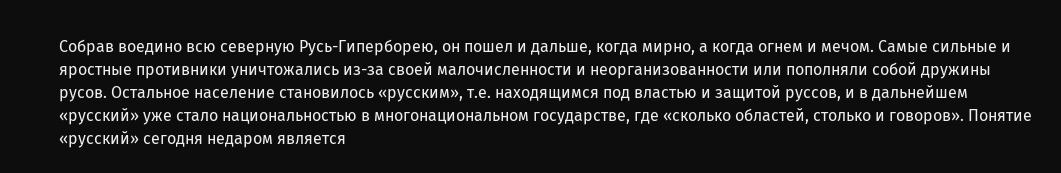Собрав воедино всю северную Русь-Гиперборею, он пошел и дальше, когда мирно, а когда огнем и мечом. Самые сильные и яростные противники уничтожались из-за своей малочисленности и неорганизованности или пополняли собой дружины русов. Остальное население становилось «русским», т.е. находящимся под властью и защитой руссов, и в дальнейшем «русский» уже стало национальностью в многонациональном государстве, где «сколько областей, столько и говоров». Понятие «русский» сегодня недаром является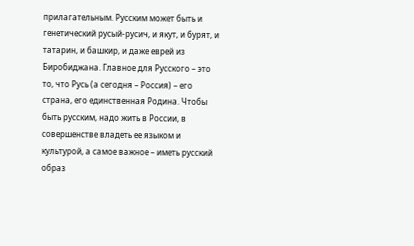прилагательным. Русским может быть и генетический русый-русич, и якут, и бурят, и татарин, и башкир, и даже еврей из Биробиджана. Главное для Русского – это то, что Русь (а сегодня – Россия) – его страна, его единственная Родина. Чтобы быть русским, надо жить в России, в совершенстве владеть ее языком и культурой, а самое важное – иметь русский образ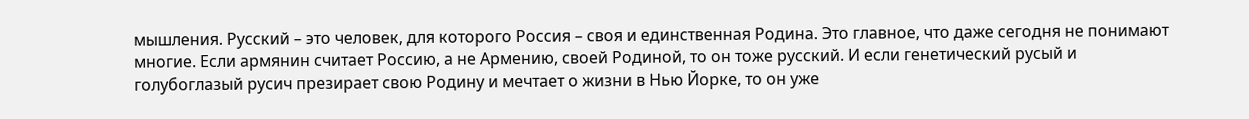мышления. Русский – это человек, для которого Россия – своя и единственная Родина. Это главное, что даже сегодня не понимают многие. Если армянин считает Россию, а не Армению, своей Родиной, то он тоже русский. И если генетический русый и голубоглазый русич презирает свою Родину и мечтает о жизни в Нью Йорке, то он уже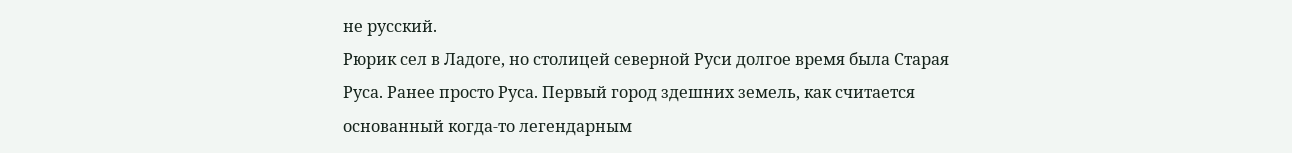не русский.
Рюрик сел в Ладоге, но столицей северной Руси долгое время была Старая Руса. Ранее просто Руса. Первый город здешних земель, как считается основанный когда-то легендарным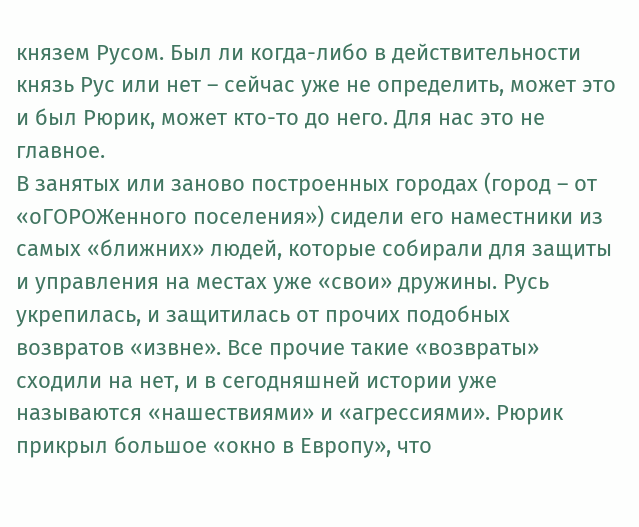князем Русом. Был ли когда-либо в действительности князь Рус или нет – сейчас уже не определить, может это и был Рюрик, может кто-то до него. Для нас это не главное.
В занятых или заново построенных городах (город – от «оГОРОЖенного поселения») сидели его наместники из самых «ближних» людей, которые собирали для защиты и управления на местах уже «свои» дружины. Русь укрепилась, и защитилась от прочих подобных возвратов «извне». Все прочие такие «возвраты» сходили на нет, и в сегодняшней истории уже называются «нашествиями» и «агрессиями». Рюрик прикрыл большое «окно в Европу», что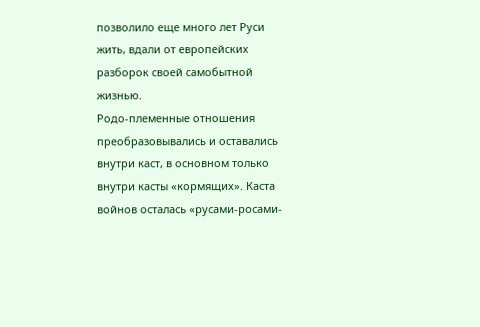позволило еще много лет Руси жить, вдали от европейских разборок своей самобытной жизнью.
Родо-племенные отношения преобразовывались и оставались внутри каст, в основном только внутри касты «кормящих». Каста войнов осталась «русами-росами-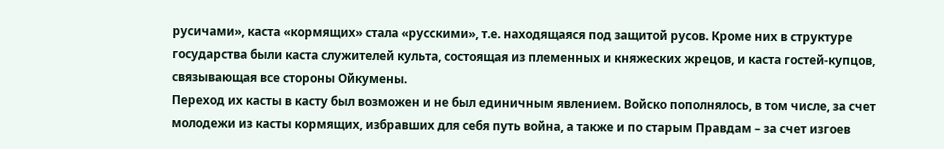русичами», каста «кормящих» стала «русскими», т.е. находящаяся под защитой русов. Кроме них в структуре государства были каста служителей культа, состоящая из племенных и княжеских жрецов, и каста гостей-купцов, связывающая все стороны Ойкумены.
Переход их касты в касту был возможен и не был единичным явлением. Войско пополнялось, в том числе, за счет молодежи из касты кормящих, избравших для себя путь война, а также и по старым Правдам – за счет изгоев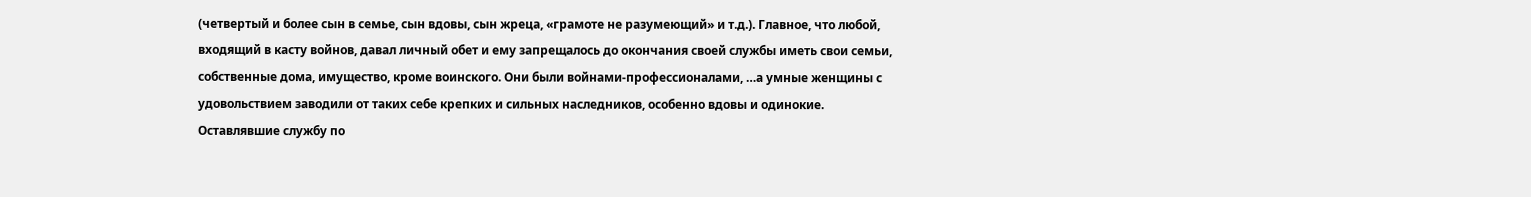(четвертый и более сын в семье, сын вдовы, сын жреца, «грамоте не разумеющий» и т.д.). Главное, что любой, входящий в касту войнов, давал личный обет и ему запрещалось до окончания своей службы иметь свои семьи, собственные дома, имущество, кроме воинского. Они были войнами-профессионалами, …а умные женщины с удовольствием заводили от таких себе крепких и сильных наследников, особенно вдовы и одинокие. Оставлявшие службу по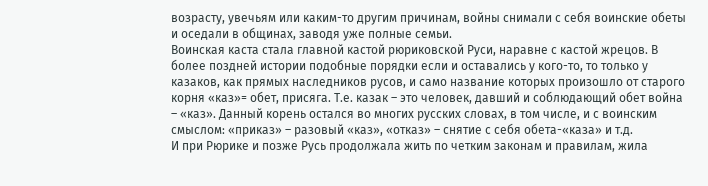возрасту, увечьям или каким-то другим причинам, войны снимали с себя воинские обеты и оседали в общинах, заводя уже полные семьи.
Воинская каста стала главной кастой рюриковской Руси, наравне с кастой жрецов. В более поздней истории подобные порядки если и оставались у кого-то, то только у казаков, как прямых наследников русов, и само название которых произошло от старого корня «каз»= обет, присяга. Т.е. казак – это человек, давший и соблюдающий обет война – «каз». Данный корень остался во многих русских словах, в том числе, и с воинским смыслом: «приказ» – разовый «каз», «отказ» – снятие с себя обета-«каза» и т.д.
И при Рюрике и позже Русь продолжала жить по четким законам и правилам, жила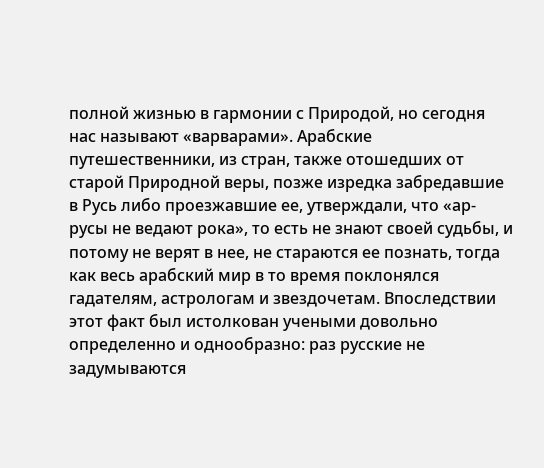полной жизнью в гармонии с Природой, но сегодня нас называют «варварами». Арабские путешественники, из стран, также отошедших от старой Природной веры, позже изредка забредавшие в Русь либо проезжавшие ее, утверждали, что «ар-русы не ведают рока», то есть не знают своей судьбы, и потому не верят в нее, не стараются ее познать, тогда как весь арабский мир в то время поклонялся гадателям, астрологам и звездочетам. Впоследствии этот факт был истолкован учеными довольно определенно и однообразно: раз русские не задумываются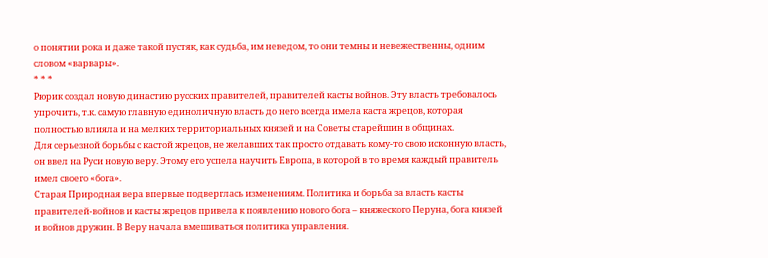о понятии рока и даже такой пустяк, как судьба, им неведом, то они темны и невежественны, одним словом «варвары».
* * *
Рюрик создал новую династию русских правителей, правителей касты войнов. Эту власть требовалось упрочить, т.к. самую главную единоличную власть до него всегда имела каста жрецов, которая полностью влияла и на мелких территориальных князей и на Советы старейшин в общинах.
Для серьезной борьбы с кастой жрецов, не желавших так просто отдавать кому-то свою исконную власть, он ввел на Руси новую веру. Этому его успела научить Европа, в которой в то время каждый правитель имел своего «бога».
Старая Природная вера впервые подверглась изменениям. Политика и борьба за власть касты правителей-войнов и касты жрецов привела к появлению нового бога – княжеского Перуна, бога князей и войнов дружин. В Веру начала вмешиваться политика управления.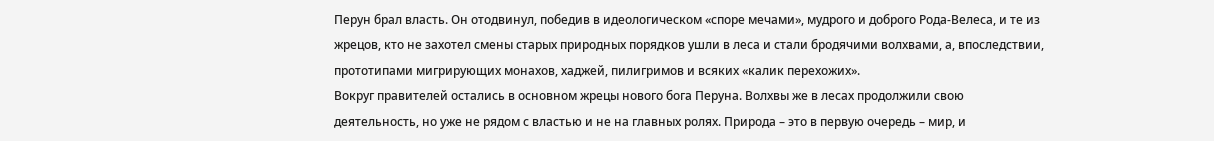Перун брал власть. Он отодвинул, победив в идеологическом «споре мечами», мудрого и доброго Рода-Велеса, и те из жрецов, кто не захотел смены старых природных порядков ушли в леса и стали бродячими волхвами, а, впоследствии, прототипами мигрирующих монахов, хаджей, пилигримов и всяких «калик перехожих».
Вокруг правителей остались в основном жрецы нового бога Перуна. Волхвы же в лесах продолжили свою деятельность, но уже не рядом с властью и не на главных ролях. Природа – это в первую очередь – мир, и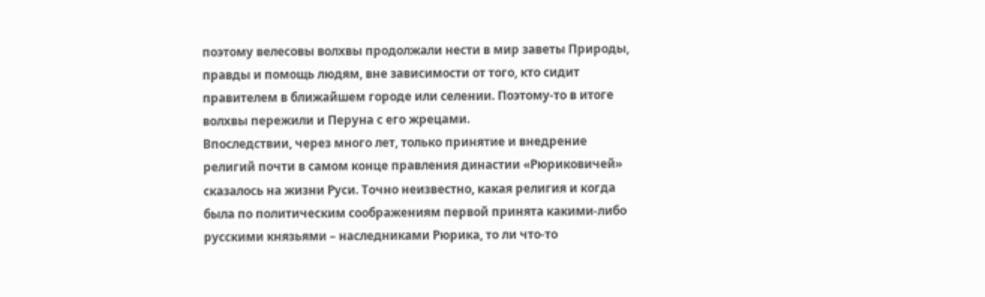поэтому велесовы волхвы продолжали нести в мир заветы Природы, правды и помощь людям, вне зависимости от того, кто сидит правителем в ближайшем городе или селении. Поэтому-то в итоге волхвы пережили и Перуна с его жрецами.
Впоследствии, через много лет, только принятие и внедрение религий почти в самом конце правления династии «Рюриковичей» сказалось на жизни Руси. Точно неизвестно, какая религия и когда была по политическим соображениям первой принята какими-либо русскими князьями – наследниками Рюрика, то ли что-то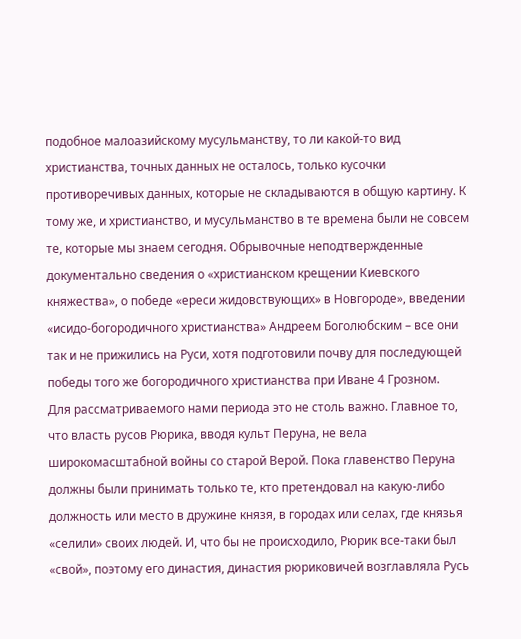подобное малоазийскому мусульманству, то ли какой-то вид христианства, точных данных не осталось, только кусочки противоречивых данных, которые не складываются в общую картину. К тому же, и христианство, и мусульманство в те времена были не совсем те, которые мы знаем сегодня. Обрывочные неподтвержденные документально сведения о «христианском крещении Киевского княжества», о победе «ереси жидовствующих» в Новгороде», введении «исидо-богородичного христианства» Андреем Боголюбским – все они так и не прижились на Руси, хотя подготовили почву для последующей победы того же богородичного христианства при Иване 4 Грозном.
Для рассматриваемого нами периода это не столь важно. Главное то, что власть русов Рюрика, вводя культ Перуна, не вела широкомасштабной войны со старой Верой. Пока главенство Перуна должны были принимать только те, кто претендовал на какую-либо должность или место в дружине князя, в городах или селах, где князья «селили» своих людей. И, что бы не происходило, Рюрик все-таки был «свой», поэтому его династия, династия рюриковичей возглавляла Русь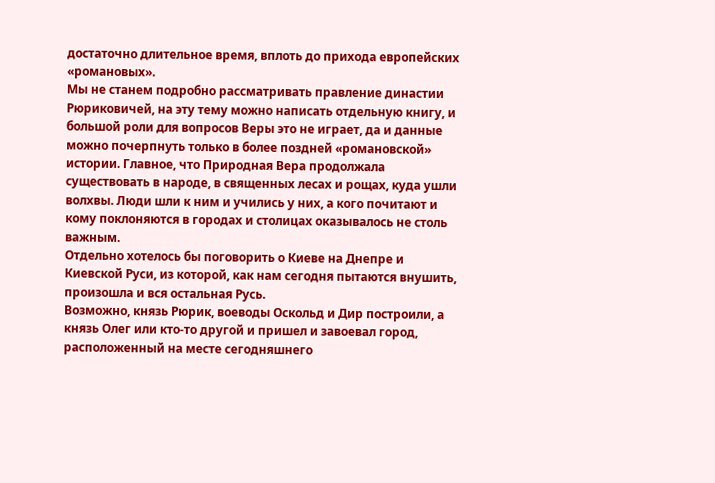достаточно длительное время, вплоть до прихода европейских «романовых».
Мы не станем подробно рассматривать правление династии Рюриковичей, на эту тему можно написать отдельную книгу, и большой роли для вопросов Веры это не играет, да и данные можно почерпнуть только в более поздней «романовской» истории. Главное, что Природная Вера продолжала существовать в народе, в священных лесах и рощах, куда ушли волхвы. Люди шли к ним и учились у них, а кого почитают и кому поклоняются в городах и столицах оказывалось не столь важным.
Отдельно хотелось бы поговорить о Киеве на Днепре и Киевской Руси, из которой, как нам сегодня пытаются внушить, произошла и вся остальная Русь.
Возможно, князь Рюрик, воеводы Оскольд и Дир построили, а князь Олег или кто-то другой и пришел и завоевал город, расположенный на месте сегодняшнего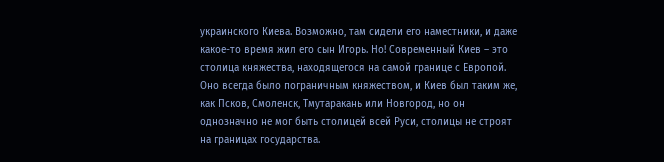украинского Киева. Возможно, там сидели его наместники, и даже какое-то время жил его сын Игорь. Но! Современный Киев – это столица княжества, находящегося на самой границе с Европой. Оно всегда было пограничным княжеством, и Киев был таким же, как Псков, Смоленск, Тмутаракань или Новгород, но он однозначно не мог быть столицей всей Руси, столицы не строят на границах государства.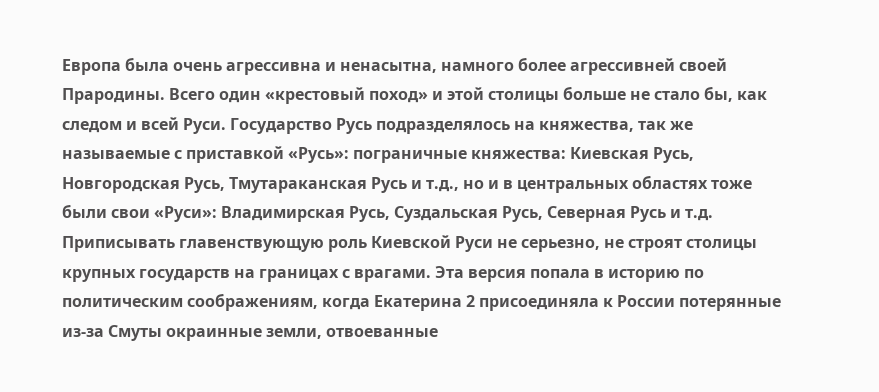Европа была очень агрессивна и ненасытна, намного более агрессивней своей Прародины. Всего один «крестовый поход» и этой столицы больше не стало бы, как следом и всей Руси. Государство Русь подразделялось на княжества, так же называемые с приставкой «Русь»: пограничные княжества: Киевская Русь, Новгородская Русь, Тмутараканская Русь и т.д., но и в центральных областях тоже были свои «Руси»: Владимирская Русь, Суздальская Русь, Северная Русь и т.д. Приписывать главенствующую роль Киевской Руси не серьезно, не строят столицы крупных государств на границах с врагами. Эта версия попала в историю по политическим соображениям, когда Екатерина 2 присоединяла к России потерянные из-за Смуты окраинные земли, отвоеванные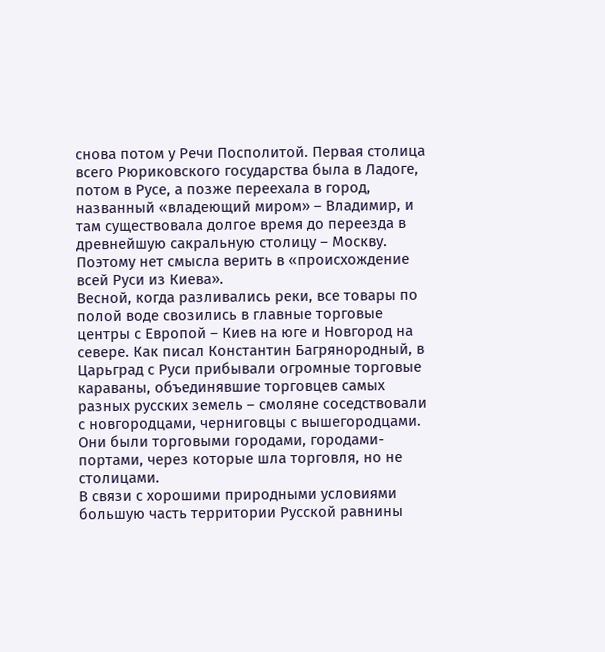снова потом у Речи Посполитой. Первая столица всего Рюриковского государства была в Ладоге, потом в Русе, а позже переехала в город, названный «владеющий миром» – Владимир, и там существовала долгое время до переезда в древнейшую сакральную столицу – Москву. Поэтому нет смысла верить в «происхождение всей Руси из Киева».
Весной, когда разливались реки, все товары по полой воде свозились в главные торговые центры с Европой – Киев на юге и Новгород на севере. Как писал Константин Багрянородный, в Царьград с Руси прибывали огромные торговые караваны, объединявшие торговцев самых разных русских земель – смоляне соседствовали с новгородцами, черниговцы с вышегородцами. Они были торговыми городами, городами-портами, через которые шла торговля, но не столицами.
В связи с хорошими природными условиями большую часть территории Русской равнины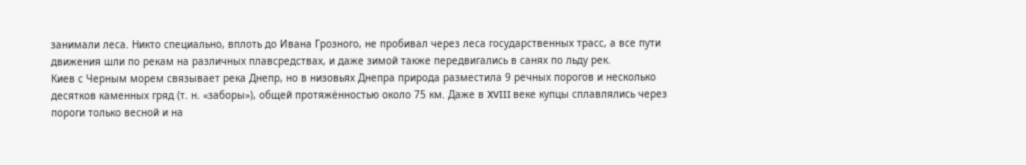занимали леса. Никто специально, вплоть до Ивана Грозного, не пробивал через леса государственных трасс, а все пути движения шли по рекам на различных плавсредствах, и даже зимой также передвигались в санях по льду рек.
Киев с Черным морем связывает река Днепр, но в низовьях Днепра природа разместила 9 речных порогов и несколько десятков каменных гряд (т. н. «заборы»), общей протяжённостью около 75 км. Даже в XVIII веке купцы сплавлялись через пороги только весной и на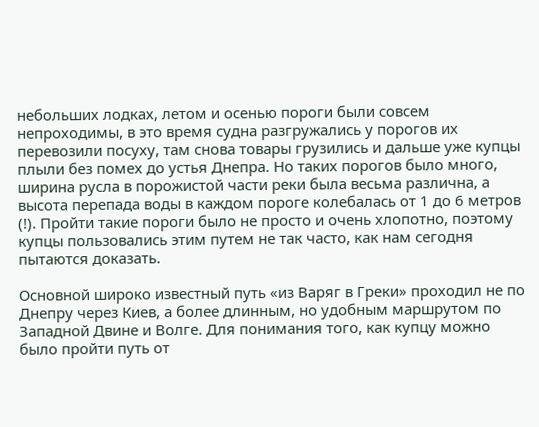небольших лодках, летом и осенью пороги были совсем непроходимы, в это время судна разгружались у порогов их перевозили посуху, там снова товары грузились и дальше уже купцы плыли без помех до устья Днепра. Но таких порогов было много, ширина русла в порожистой части реки была весьма различна, а высота перепада воды в каждом пороге колебалась от 1 до 6 метров (!). Пройти такие пороги было не просто и очень хлопотно, поэтому купцы пользовались этим путем не так часто, как нам сегодня пытаются доказать.

Основной широко известный путь «из Варяг в Греки» проходил не по Днепру через Киев, а более длинным, но удобным маршрутом по Западной Двине и Волге. Для понимания того, как купцу можно было пройти путь от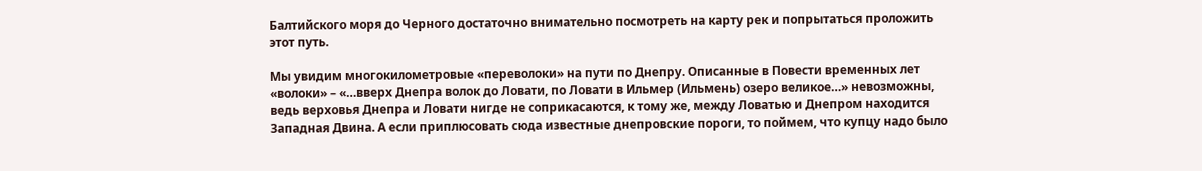Балтийского моря до Черного достаточно внимательно посмотреть на карту рек и попрытаться проложить этот путь.

Мы увидим многокилометровые «переволоки» на пути по Днепру. Описанные в Повести временных лет «волоки» – «…вверх Днепра волок до Ловати, по Ловати в Ильмер (Ильмень) озеро великое…» невозможны, ведь верховья Днепра и Ловати нигде не соприкасаются, к тому же, между Ловатью и Днепром находится Западная Двина. А если приплюсовать сюда известные днепровские пороги, то поймем, что купцу надо было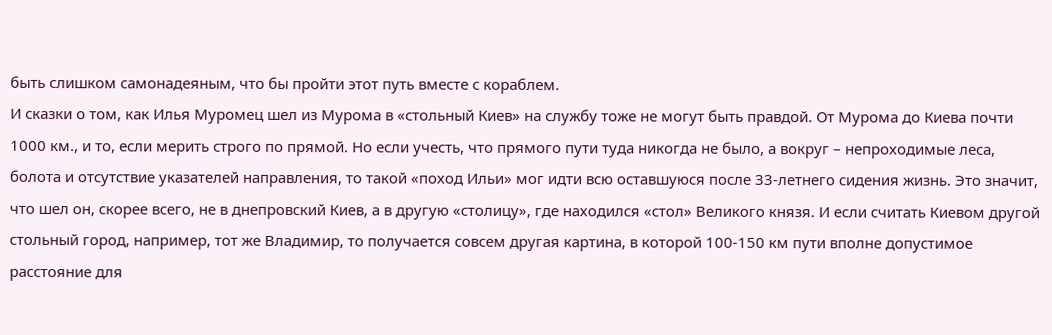быть слишком самонадеяным, что бы пройти этот путь вместе с кораблем.
И сказки о том, как Илья Муромец шел из Мурома в «стольный Киев» на службу тоже не могут быть правдой. От Мурома до Киева почти 1000 км., и то, если мерить строго по прямой. Но если учесть, что прямого пути туда никогда не было, а вокруг – непроходимые леса, болота и отсутствие указателей направления, то такой «поход Ильи» мог идти всю оставшуюся после 33-летнего сидения жизнь. Это значит, что шел он, скорее всего, не в днепровский Киев, а в другую «столицу», где находился «стол» Великого князя. И если считать Киевом другой стольный город, например, тот же Владимир, то получается совсем другая картина, в которой 100-150 км пути вполне допустимое расстояние для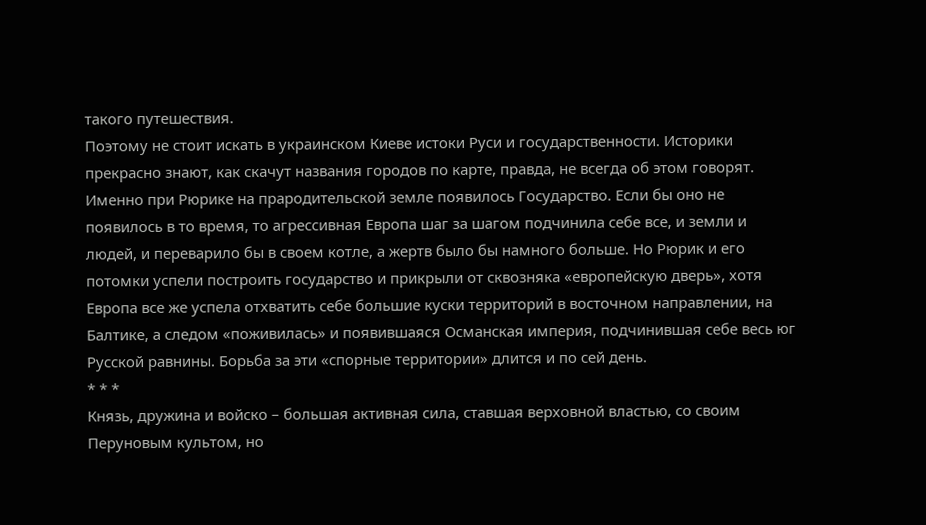такого путешествия.
Поэтому не стоит искать в украинском Киеве истоки Руси и государственности. Историки прекрасно знают, как скачут названия городов по карте, правда, не всегда об этом говорят.
Именно при Рюрике на прародительской земле появилось Государство. Если бы оно не появилось в то время, то агрессивная Европа шаг за шагом подчинила себе все, и земли и людей, и переварило бы в своем котле, а жертв было бы намного больше. Но Рюрик и его потомки успели построить государство и прикрыли от сквозняка «европейскую дверь», хотя Европа все же успела отхватить себе большие куски территорий в восточном направлении, на Балтике, а следом «поживилась» и появившаяся Османская империя, подчинившая себе весь юг Русской равнины. Борьба за эти «спорные территории» длится и по сей день.
* * *
Князь, дружина и войско – большая активная сила, ставшая верховной властью, со своим Перуновым культом, но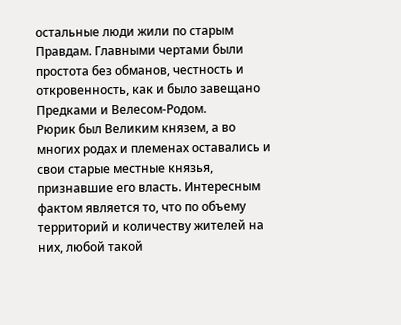остальные люди жили по старым Правдам. Главными чертами были простота без обманов, честность и откровенность, как и было завещано Предками и Велесом-Родом.
Рюрик был Великим князем, а во многих родах и племенах оставались и свои старые местные князья, признавшие его власть. Интересным фактом является то, что по объему территорий и количеству жителей на них, любой такой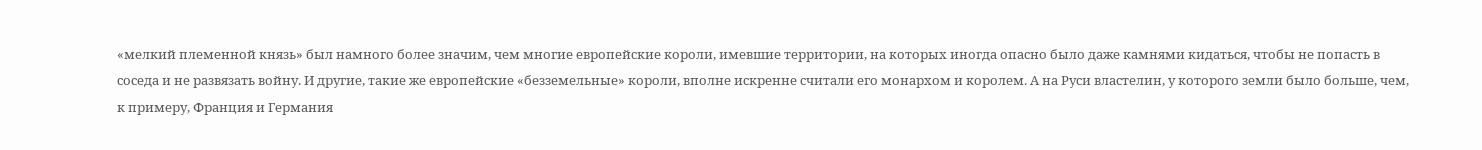«мелкий племенной князь» был намного более значим, чем многие европейские короли, имевшие территории, на которых иногда опасно было даже камнями кидаться, чтобы не попасть в соседа и не развязать войну. И другие, такие же европейские «безземельные» короли, вполне искренне считали его монархом и королем. А на Руси властелин, у которого земли было больше, чем, к примеру, Франция и Германия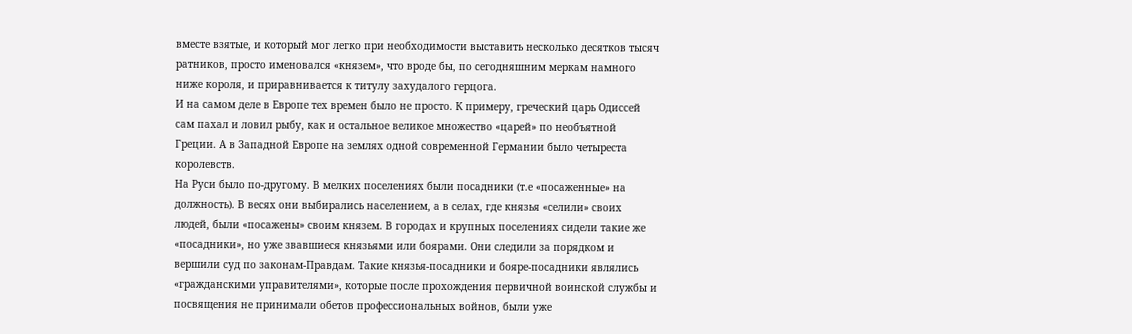вместе взятые, и который мог легко при необходимости выставить несколько десятков тысяч ратников, просто именовался «князем», что вроде бы, по сегодняшним меркам намного ниже короля, и приравнивается к титулу захудалого герцога.
И на самом деле в Европе тех времен было не просто. К примеру, греческий царь Одиссей сам пахал и ловил рыбу, как и остальное великое множество «царей» по необъятной Греции. А в Западной Европе на землях одной современной Германии было четыреста королевств.
На Руси было по-другому. В мелких поселениях были посадники (т.е «посаженные» на должность). В весях они выбирались населением, а в селах, где князья «селили» своих людей, были «посажены» своим князем. В городах и крупных поселениях сидели такие же «посадники», но уже звавшиеся князьями или боярами. Они следили за порядком и вершили суд по законам-Правдам. Такие князья-посадники и бояре-посадники являлись «гражданскими управителями», которые после прохождения первичной воинской службы и посвящения не принимали обетов профессиональных войнов, были уже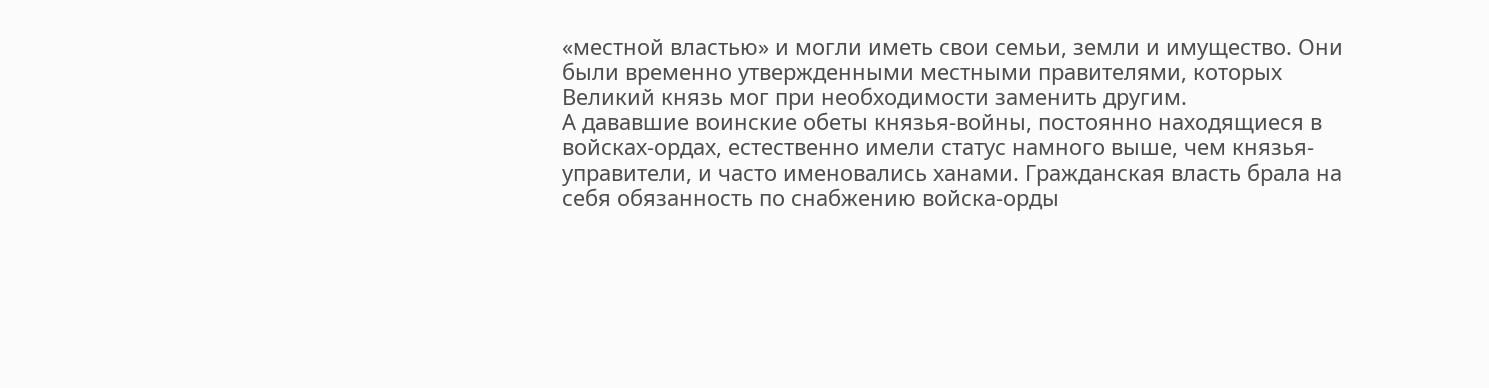«местной властью» и могли иметь свои семьи, земли и имущество. Они были временно утвержденными местными правителями, которых Великий князь мог при необходимости заменить другим.
А дававшие воинские обеты князья-войны, постоянно находящиеся в войсках-ордах, естественно имели статус намного выше, чем князья-управители, и часто именовались ханами. Гражданская власть брала на себя обязанность по снабжению войска-орды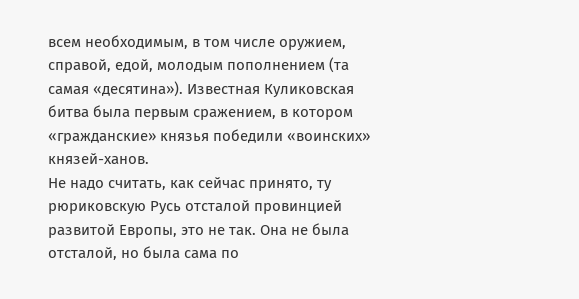всем необходимым, в том числе оружием, справой, едой, молодым пополнением (та самая «десятина»). Известная Куликовская битва была первым сражением, в котором «гражданские» князья победили «воинских» князей-ханов.
Не надо считать, как сейчас принято, ту рюриковскую Русь отсталой провинцией развитой Европы, это не так. Она не была отсталой, но была сама по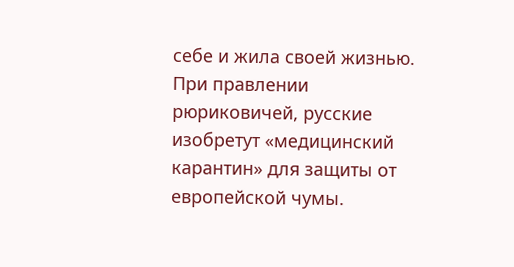себе и жила своей жизнью. При правлении рюриковичей, русские изобретут «медицинский карантин» для защиты от европейской чумы.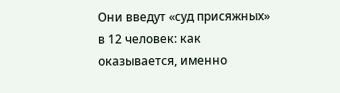Они введут «суд присяжных» в 12 человек: как оказывается, именно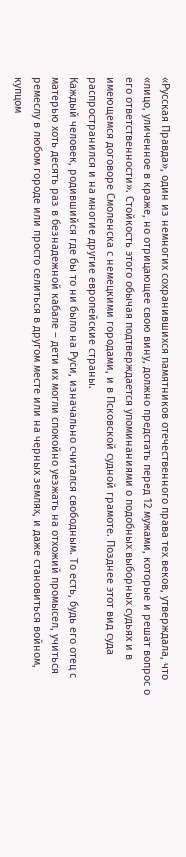«Русская Правда», один из немногих сохранившихся памятников отечественного права тех веков, утверждала, что «лицо, уличенное в краже, но отрицающее свою вину, должно предстать перед 12 мужами, которые и решат вопрос о его ответственности». Стойкость этого обычая подтверждается упоминаниями о подобных выборных судьях и в имеющемся договоре Смоленска с немецкими городами, и в Псковской судной грамоте. Позднее этот вид суда распространился и на многие другие европейские страны.
Каждый человек, родившийся где бы то ни было на Руси, изначально считался свободным. То есть, будь его отец с матерью хоть десять раз в безнадежной кабале – дети их могли спокойно уезжать на отхожий промысел, учиться ремеслу в любом городе или просто селиться в другом месте или на черных землях, и даже становиться войном, купцом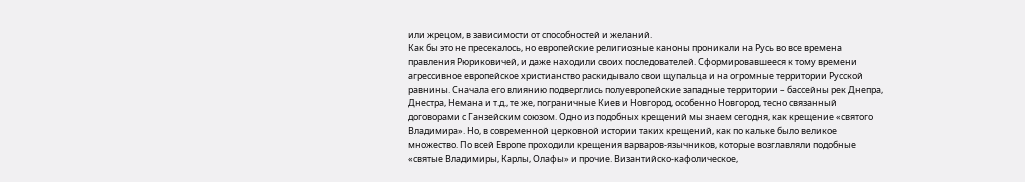или жрецом, в зависимости от способностей и желаний.
Как бы это не пресекалось, но европейские религиозные каноны проникали на Русь во все времена правления Рюриковичей, и даже находили своих последователей. Сформировавшееся к тому времени агрессивное европейское христианство раскидывало свои щупальца и на огромные территории Русской равнины. Сначала его влиянию подверглись полуевропейские западные территории – бассейны рек Днепра, Днестра, Немана и т.д., те же, пограничные Киев и Новгород, особенно Новгород, тесно связанный договорами с Ганзейским союзом. Одно из подобных крещений мы знаем сегодня, как крещение «святого Владимира». Но, в современной церковной истории таких крещений, как по кальке было великое множество. По всей Европе проходили крещения варваров-язычников, которые возглавляли подобные «святые Владимиры, Карлы, Олафы» и прочие. Византийско-кафолическое,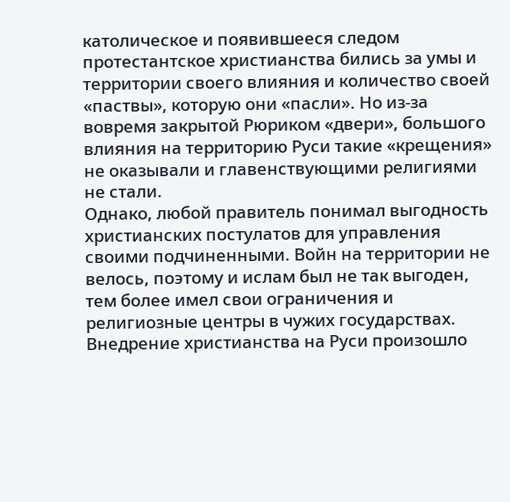католическое и появившееся следом протестантское христианства бились за умы и территории своего влияния и количество своей «паствы», которую они «пасли». Но из-за вовремя закрытой Рюриком «двери», большого влияния на территорию Руси такие «крещения» не оказывали и главенствующими религиями не стали.
Однако, любой правитель понимал выгодность христианских постулатов для управления своими подчиненными. Войн на территории не велось, поэтому и ислам был не так выгоден, тем более имел свои ограничения и религиозные центры в чужих государствах. Внедрение христианства на Руси произошло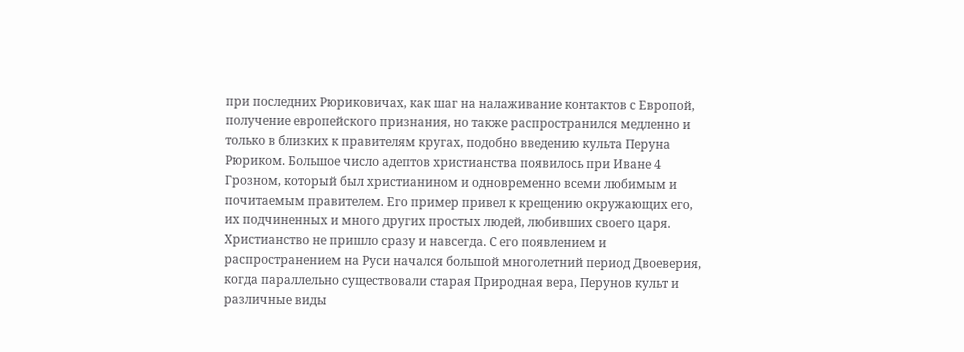при последних Рюриковичах, как шаг на налаживание контактов с Европой, получение европейского признания, но также распространился медленно и только в близких к правителям кругах, подобно введению культа Перуна Рюриком. Большое число адептов христианства появилось при Иване 4 Грозном, который был христианином и одновременно всеми любимым и почитаемым правителем. Его пример привел к крещению окружающих его, их подчиненных и много других простых людей, любивших своего царя.
Христианство не пришло сразу и навсегда. С его появлением и распространением на Руси начался большой многолетний период Двоеверия, когда параллельно существовали старая Природная вера, Перунов культ и различные виды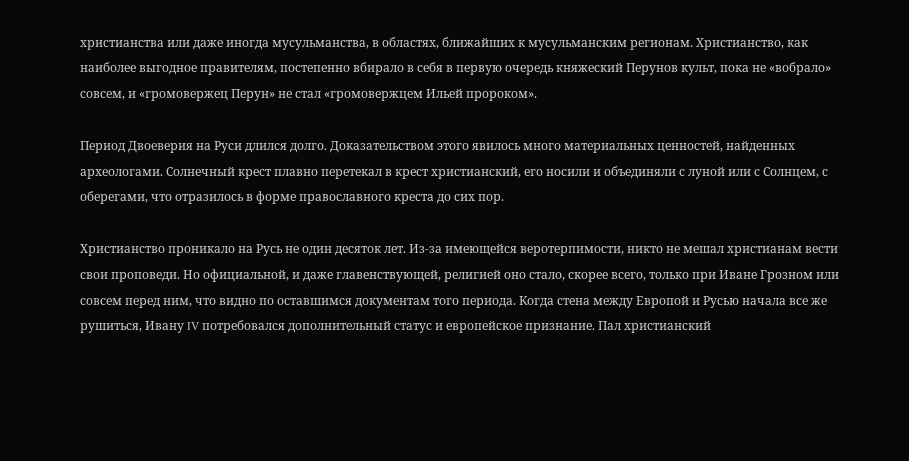христианства или даже иногда мусульманства, в областях, ближайших к мусульманским регионам. Христианство, как наиболее выгодное правителям, постепенно вбирало в себя в первую очередь княжеский Перунов культ, пока не «вобрало» совсем, и «громовержец Перун» не стал «громовержцем Ильей пророком».

Период Двоеверия на Руси длился долго. Доказательством этого явилось много материальных ценностей, найденных археологами. Солнечный крест плавно перетекал в крест христианский, его носили и объединяли с луной или с Солнцем, с оберегами, что отразилось в форме православного креста до сих пор.

Христианство проникало на Русь не один десяток лет. Из-за имеющейся веротерпимости, никто не мешал христианам вести свои проповеди. Но официальной, и даже главенствующей, религией оно стало, скорее всего, только при Иване Грозном или совсем перед ним, что видно по оставшимся документам того периода. Когда стена между Европой и Русью начала все же рушиться, Ивану IV потребовался дополнительный статус и европейское признание. Пал христианский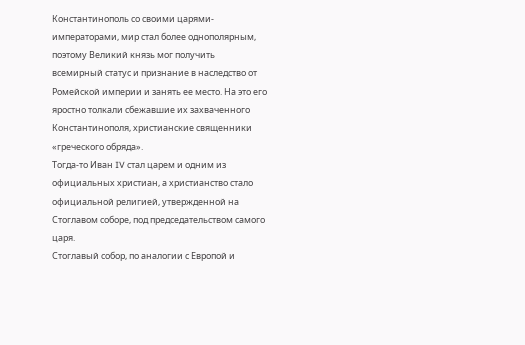Константинополь со своими царями-императорами, мир стал более однополярным, поэтому Великий князь мог получить всемирный статус и признание в наследство от Ромейской империи и занять ее место. На это его яростно толкали сбежавшие их захваченного Константинополя, христианские священники «греческого обряда».
Тогда-то Иван IV стал царем и одним из официальных христиан, а христианство стало официальной религией, утвержденной на Стоглавом соборе, под председательством самого царя.
Стоглавый собор, по аналогии с Европой и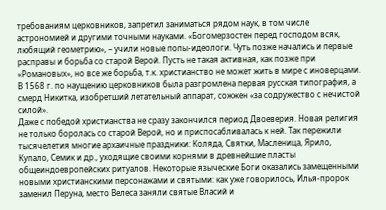требованиям церковников, запретил заниматься рядом наук, в том числе астрономией и другими точными науками. «Богомерзостен перед господом всяк, любящий геометрию», – учили новые попы-идеологи. Чуть позже начались и первые расправы и борьба со старой Верой. Пусть не такая активная, как позже при «Романовых», но все же борьба, т.к. христианство не может жить в мире с иноверцами.
В 1568 г. по наущению церковников была разгромлена первая русская типография, а смерд Никитка, изобретший летательный аппарат, сожжен «за содружество с нечистой силой».
Даже с победой христианства не сразу закончился период Двоеверия. Новая религия не только боролась со старой Верой, но и приспосабливалась к ней. Так пережили тысячелетия многие архаичные праздники: Коляда, Святки, Масленица, Ярило, Купало, Семик и др., уходящие своими корнями в древнейшие пласты общеиндоевропейских ритуалов. Некоторые языческие Боги оказались замещенными новыми христианскими персонажами и святыми: как уже говорилось, Илья-пророк заменил Перуна, место Велеса заняли святые Власий и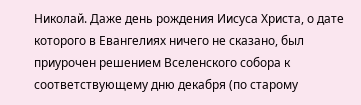Николай. Даже день рождения Иисуса Христа, о дате которого в Евангелиях ничего не сказано, был приурочен решением Вселенского собора к соответствующему дню декабря (по старому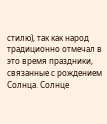стилю), так как народ традиционно отмечал в это время праздники, связанные с рождением Солнца. Солнце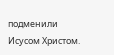подменили Исусом Христом.